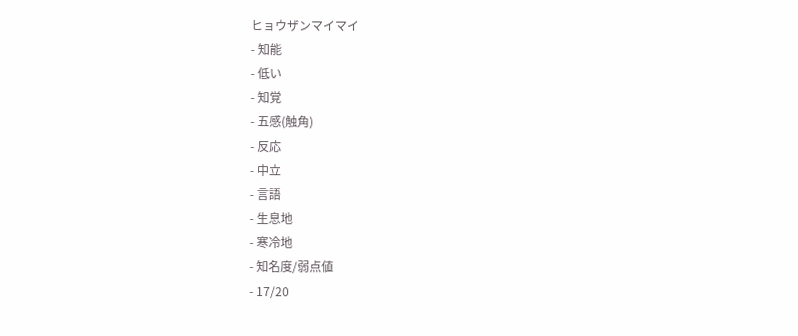ヒョウザンマイマイ
- 知能
- 低い
- 知覚
- 五感(触角)
- 反応
- 中立
- 言語
- 生息地
- 寒冷地
- 知名度/弱点値
- 17/20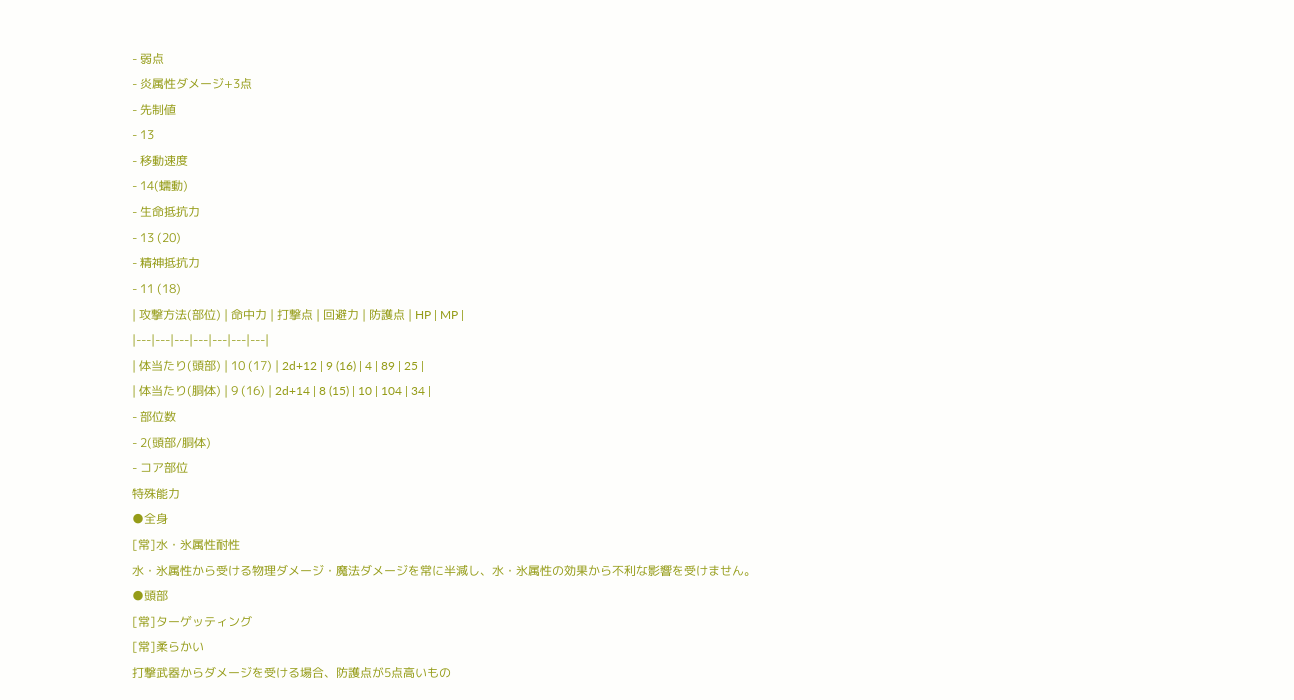- 弱点
- 炎属性ダメージ+3点
- 先制値
- 13
- 移動速度
- 14(蠕動)
- 生命抵抗力
- 13 (20)
- 精神抵抗力
- 11 (18)
| 攻撃方法(部位) | 命中力 | 打撃点 | 回避力 | 防護点 | HP | MP |
|---|---|---|---|---|---|---|
| 体当たり(頭部) | 10 (17) | 2d+12 | 9 (16) | 4 | 89 | 25 |
| 体当たり(胴体) | 9 (16) | 2d+14 | 8 (15) | 10 | 104 | 34 |
- 部位数
- 2(頭部/胴体)
- コア部位
特殊能力
●全身
[常]水・氷属性耐性
水・氷属性から受ける物理ダメージ・魔法ダメージを常に半減し、水・氷属性の効果から不利な影響を受けません。
●頭部
[常]ターゲッティング
[常]柔らかい
打撃武器からダメージを受ける場合、防護点が5点高いもの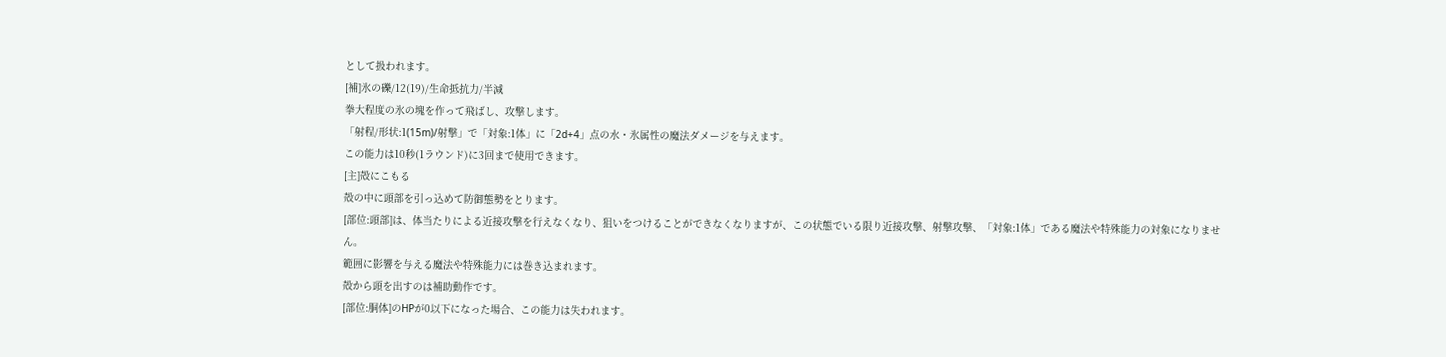として扱われます。
[補]氷の礫/12(19)/生命抵抗力/半減
拳大程度の氷の塊を作って飛ばし、攻撃します。
「射程/形状:1(15m)/射撃」で「対象:1体」に「2d+4」点の水・氷属性の魔法ダメージを与えます。
この能力は10秒(1ラウンド)に3回まで使用できます。
[主]殻にこもる
殻の中に頭部を引っ込めて防御態勢をとります。
[部位:頭部]は、体当たりによる近接攻撃を行えなくなり、狙いをつけることができなくなりますが、この状態でいる限り近接攻撃、射撃攻撃、「対象:1体」である魔法や特殊能力の対象になりません。
範囲に影響を与える魔法や特殊能力には巻き込まれます。
殻から頭を出すのは補助動作です。
[部位:胴体]のHPが0以下になった場合、この能力は失われます。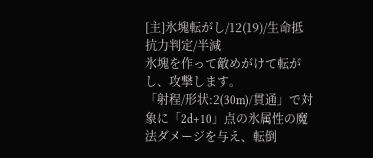[主]氷塊転がし/12(19)/生命抵抗力判定/半減
氷塊を作って敵めがけて転がし、攻撃します。
「射程/形状:2(30m)/貫通」で対象に「2d+10」点の氷属性の魔法ダメージを与え、転倒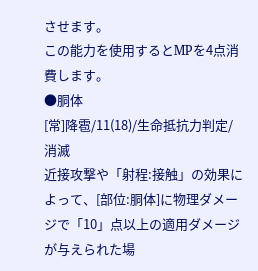させます。
この能力を使用するとMPを4点消費します。
●胴体
[常]降雹/11(18)/生命抵抗力判定/消滅
近接攻撃や「射程:接触」の効果によって、[部位:胴体]に物理ダメージで「10」点以上の適用ダメージが与えられた場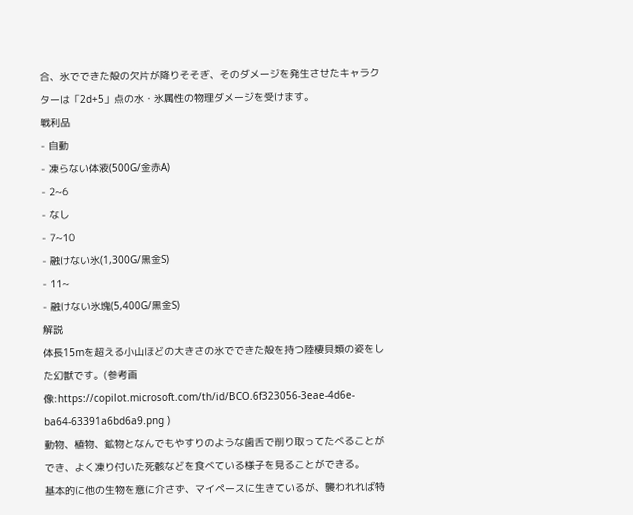合、氷でできた殻の欠片が降りそそぎ、そのダメージを発生させたキャラクターは「2d+5」点の水・氷属性の物理ダメージを受けます。
戦利品
- 自動
- 凍らない体液(500G/金赤A)
- 2~6
- なし
- 7~10
- 融けない氷(1,300G/黒金S)
- 11~
- 融けない氷塊(5,400G/黒金S)
解説
体長15mを超える小山ほどの大きさの氷でできた殻を持つ陸棲貝類の姿をした幻獣です。(参考画像:https://copilot.microsoft.com/th/id/BCO.6f323056-3eae-4d6e-ba64-63391a6bd6a9.png )
動物、植物、鉱物となんでもやすりのような歯舌で削り取ってたべることができ、よく凍り付いた死骸などを食べている様子を見ることができる。
基本的に他の生物を意に介さず、マイペースに生きているが、襲われれば特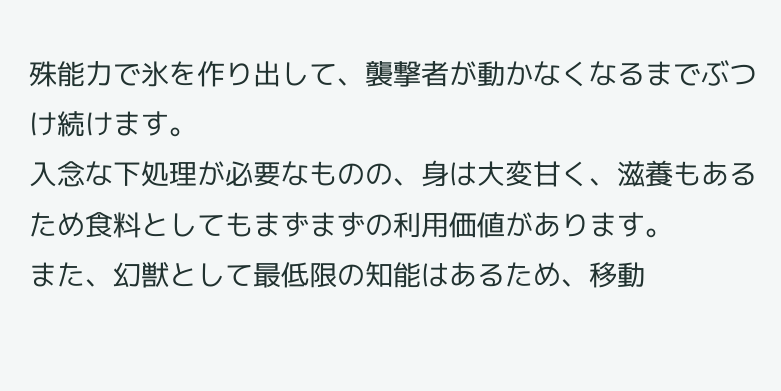殊能力で氷を作り出して、襲撃者が動かなくなるまでぶつけ続けます。
入念な下処理が必要なものの、身は大変甘く、滋養もあるため食料としてもまずまずの利用価値があります。
また、幻獣として最低限の知能はあるため、移動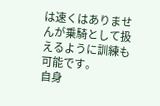は速くはありませんが乗騎として扱えるように訓練も可能です。
自身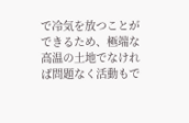で冷気を放つことができるため、極端な高温の土地でなければ問題なく活動もで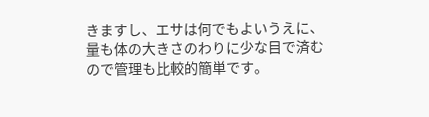きますし、エサは何でもよいうえに、量も体の大きさのわりに少な目で済むので管理も比較的簡単です。